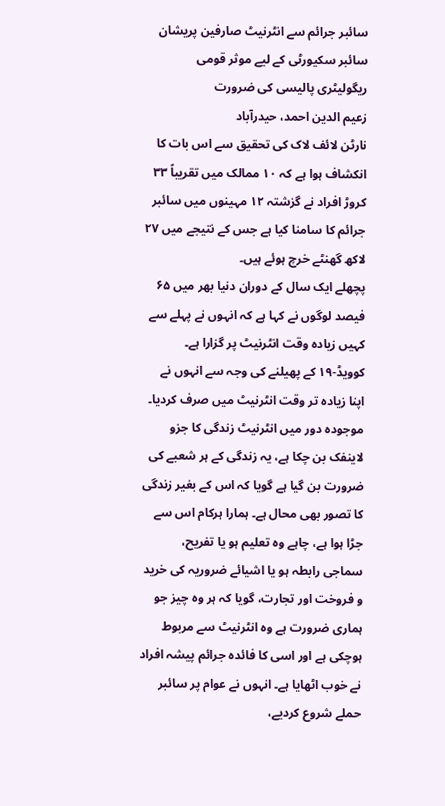سائبر جرائم سے انٹرنیٹ صارفین پریشان
سائبر سکیورٹی کے لیے موثر قومی ریگولیٹری پالیسی کی ضرورت
زعیم الدین احمد، حیدرآباد
نارٹن لائف لاک کی تحقیق سے اس بات کا انکشاف ہوا ہے کہ ۱۰ ممالک میں تقریباً ۳۳ کروڑ افراد نے گزشتہ ۱۲ مہینوں میں سائبر جرائم کا سامنا کیا ہے جس کے نتیجے میں ۲۷ لاکھ گھنٹے خرچ ہوئے ہیں۔
پچھلے ایک سال کے دوران دنیا بھر میں ۶۵ فیصد لوگوں نے کہا ہے کہ انہوں نے پہلے سے کہیں زیادہ وقت انٹرنیٹ پر گزارا ہے۔ کوویڈ-۱۹ کے پھیلنے کی وجہ سے انہوں نے اپنا زیادہ تر وقت انٹرنیٹ میں صرف کردیا۔ موجودہ دور میں انٹرنیٹ زندگی کا جزو لاینفک بن چکا ہے، یہ زندگی کے ہر شعبے کی ضرورت بن گیا ہے گویا کہ اس کے بغیر زندگی کا تصور بھی محال ہے۔ ہمارا ہرکام اس سے جڑا ہوا ہے، چاہے وہ تعلیم ہو یا تفریح، سماجی رابطہ ہو یا اشیائے ضروریہ کی خرید و فروخت اور تجارت، گویا کہ ہر وہ چیز جو ہماری ضرورت ہے وہ انٹرنیٹ سے مربوط ہوچکی ہے اور اسی کا فائدہ جرائم پیشہ افراد نے خوب اٹھایا ہے۔ انہوں نے عوام پر سائبر حملے شروع کردیے،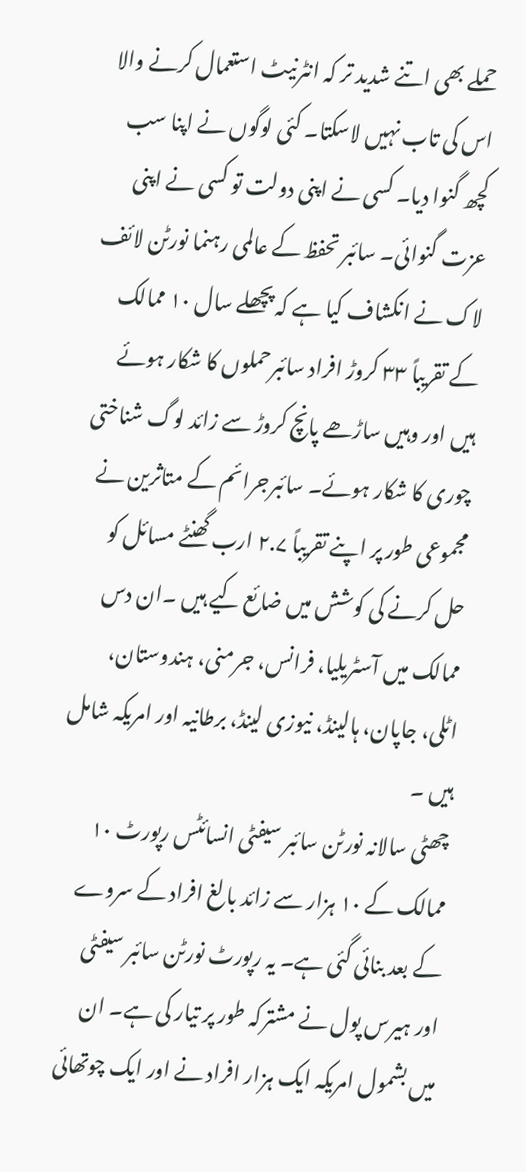حملے بھی اتنے شدید تر کہ انٹرنیٹ استعمال کرنے والا اس کی تاب نہیں لاسکتا۔ کئی لوگوں نے اپنا سب کچھ گنوا دیا۔ کسی نے اپنی دولت تو کسی نے اپنی عزت گنوائی۔ سائبر تحفظ کے عالمی رہنما نورٹن لائف لاک نے انکشاف کیا ہے کہ پچھلے سال ۱۰ ممالک کے تقریباً ۳۳ کروڑ افراد سائبرحملوں کا شکار ہوئے ہیں اور وہیں ساڑھے پانچ کروڑ سے زائد لوگ شناختی چوری کا شکار ہوئے۔ سائبرجرائم کے متاثرین نے مجموعی طور پر اپنے تقریباً ۲.۷ ارب گھنٹے مسائل کو حل کرنے کی کوشش میں ضائع کیے ہیں ۔ان دس ممالک میں آسٹریلیا، فرانس، جرمنی، ہندوستان، اٹلی، جاپان، ہالینڈ، نیوزی لینڈ، برطانیہ اور امریکہ شامل ہیں ۔
چھٹی سالانہ نورٹن سائبر سیفٹی انسائٹس رپورٹ ۱۰ ممالک کے ۱۰ ہزار سے زائد بالغ افراد کے سروے کے بعد بنائی گئی ہے۔ یہ رپورٹ نورٹن سائبر سیفٹی اور ہیرس پول نے مشترکہ طور پر تیار کی ہے۔ ان میں بشمول امریکہ ایک ہزار افراد نے اور ایک چوتھائی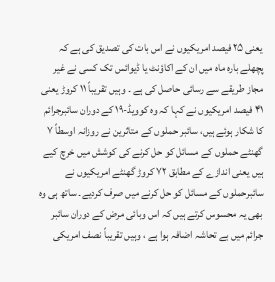یعنی ۲۵ فیصد امریکیوں نے اس بات کی تصدیق کی ہے کہ پچھلے بارہ ماہ میں ان کے اکاؤنٹ یا ڈیوائس تک کسی نے غیر مجاز طریقے سے رسائی حاصل کی ہے ۔ وہیں تقریباً ۱۱ کروڑ یعنی ۴۱ فیصد امریکیوں نے کہا کہ وہ کوویڈ-۱۹ کے دوران سائبرجرائم کا شکار ہوئے ہیں، سائبر حملوں کے متاثرین نے روزانہ اوسطاً ۷ گھنٹے حملوں کے مسائل کو حل کرنے کی کوشش میں خرچ کیے ہیں یعنی اندازے کے مطابق ۷۲ کروڑ گھنٹے امریکیوں نے سائبرحملوں کے مسائل کو حل کرنے میں صرف کردیے۔ ساتھ ہی وہ بھی یہ محسوس کرتے ہیں کہ اس وبائی مرض کے دوران سائبر جرائم میں بے تحاشہ اضافہ ہوا ہے ، وہیں تقریباً نصف امریکی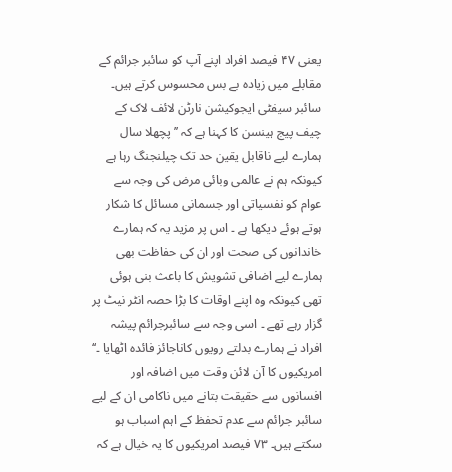یعنی ۴۷ فیصد افراد اپنے آپ کو سائبر جرائم کے مقابلے میں زیادہ بے بس محسوس کرتے ہیں۔
سائبر سیفٹی ایجوکیشن نارٹن لائف لاک کے چیف پیج ہینسن کا کہنا ہے کہ ’’پچھلا سال ہمارے لیے ناقابل یقین حد تک چیلنجنگ رہا ہے کیونکہ ہم نے عالمی وبائی مرض کی وجہ سے عوام کو نفسیاتی اور جسمانی مسائل کا شکار ہوتے ہوئے دیکھا ہے ۔ اس پر مزید یہ کہ ہمارے خاندانوں کی صحت اور ان کی حفاظت بھی ہمارے لیے اضافی تشویش کا باعث بنی ہوئی تھی کیونکہ وہ اپنے اوقات کا بڑا حصہ انٹر نیٹ پر گزار رہے تھے ۔ اسی وجہ سے سائبرجرائم پیشہ افراد نے ہمارے بدلتے رویوں کاناجائز فائدہ اٹھایا ۔‘‘
امریکیوں کا آن لائن وقت میں اضافہ اور افسانوں سے حقیقت بتانے میں ناکامی ان کے لیے سائبر جرائم سے عدم تحفظ کے اہم اسباب ہو سکتے ہیں۔ ۷۳ فیصد امریکیوں کا یہ خیال ہے کہ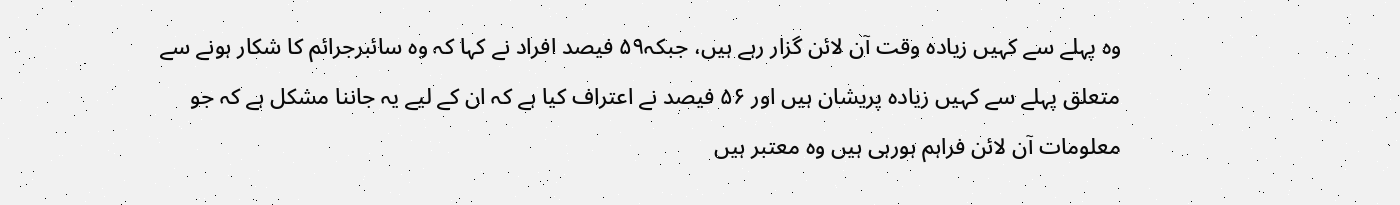وہ پہلے سے کہیں زیادہ وقت آن لائن گزار رہے ہیں، جبکہ۵۹ فیصد افراد نے کہا کہ وہ سائبرجرائم کا شکار ہونے سے متعلق پہلے سے کہیں زیادہ پریشان ہیں اور ۵۶ فیصد نے اعتراف کیا ہے کہ ان کے لیے یہ جاننا مشکل ہے کہ جو معلومات آن لائن فراہم ہورہی ہیں وہ معتبر ہیں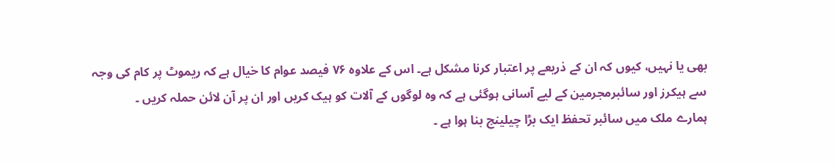بھی یا نہیں، کیوں کہ ان کے ذریعے پر اعتبار کرنا مشکل ہے۔ اس کے علاوہ ۷۶ فیصد عوام کا خیال ہے کہ ریموٹ پر کام کی وجہ سے ہیکرز اور سائبرمجرمین کے لیے آسانی ہوگئی ہے کہ وہ لوگوں کے آلات کو ہیک کریں اور ان پر آن لائن حملہ کریں ۔
ہمارے ملک میں سائبر تحفظ ایک بڑا چیلینج بنا ہوا ہے ۔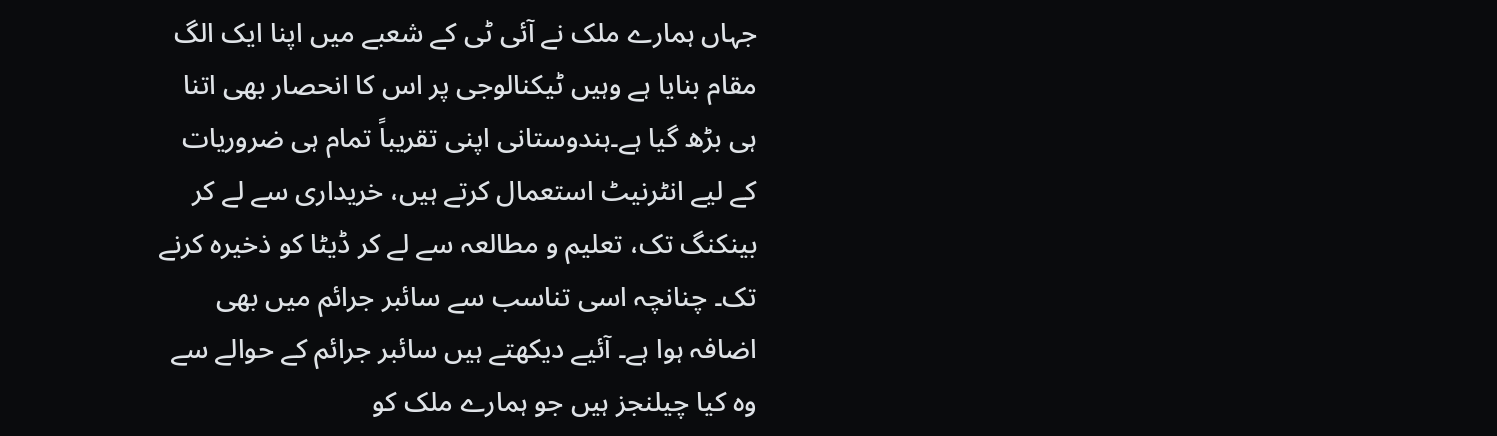جہاں ہمارے ملک نے آئی ٹی کے شعبے میں اپنا ایک الگ مقام بنایا ہے وہیں ٹیکنالوجی پر اس کا انحصار بھی اتنا ہی بڑھ گیا ہے۔ہندوستانی اپنی تقریباً تمام ہی ضروریات کے لیے انٹرنیٹ استعمال کرتے ہیں، خریداری سے لے کر بینکنگ تک، تعلیم و مطالعہ سے لے کر ڈیٹا کو ذخیرہ کرنے تک۔ چنانچہ اسی تناسب سے سائبر جرائم میں بھی اضافہ ہوا ہے۔ آئیے دیکھتے ہیں سائبر جرائم کے حوالے سے وہ کیا چیلنجز ہیں جو ہمارے ملک کو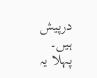درپیش ہیں۔
پہلا یہ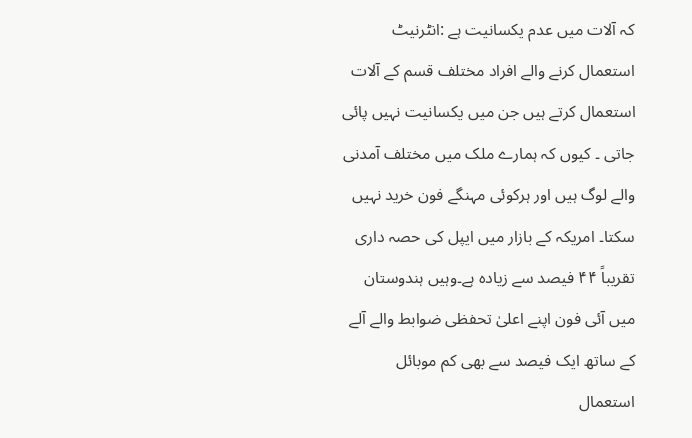کہ آلات میں عدم یکسانیت ہے :انٹرنیٹ استعمال کرنے والے افراد مختلف قسم کے آلات استعمال کرتے ہیں جن میں یکسانیت نہیں پائی جاتی ۔ کیوں کہ ہمارے ملک میں مختلف آمدنی والے لوگ ہیں اور ہرکوئی مہنگے فون خرید نہیں سکتا۔ امریکہ کے بازار میں ایپل کی حصہ داری تقریباً ۴۴ فیصد سے زیادہ ہے۔وہیں ہندوستان میں آئی فون اپنے اعلیٰ تحفظی ضوابط والے آلے کے ساتھ ایک فیصد سے بھی کم موبائل استعمال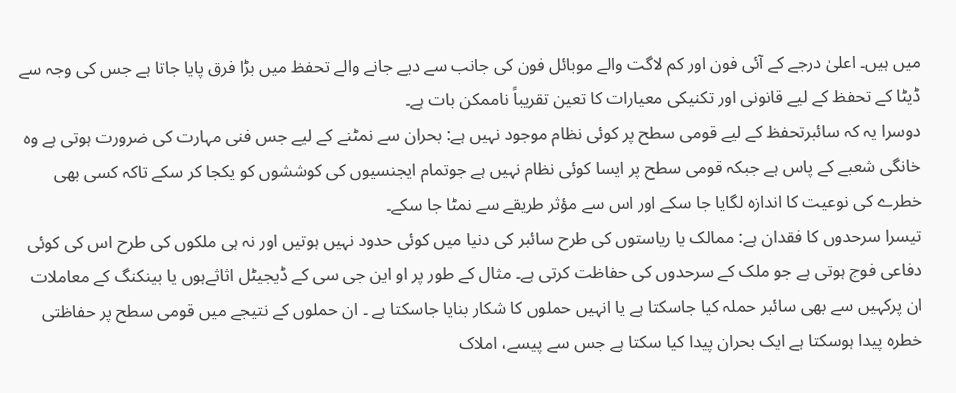میں ہیں۔ اعلیٰ درجے کے آئی فون اور کم لاگت والے موبائل فون کی جانب سے دیے جانے والے تحفظ میں بڑا فرق پایا جاتا ہے جس کی وجہ سے ڈیٹا کے تحفظ کے لیے قانونی اور تکنیکی معیارات کا تعین تقریباً ناممکن بات ہے۔
دوسرا یہ کہ سائبرتحفظ کے لیے قومی سطح پر کوئی نظام موجود نہیں ہے: بحران سے نمٹنے کے لیے جس فنی مہارت کی ضرورت ہوتی ہے وہ خانگی شعبے کے پاس ہے جبکہ قومی سطح پر ایسا کوئی نظام نہیں ہے جوتمام ایجنسیوں کی کوششوں کو یکجا کر سکے تاکہ کسی بھی خطرے کی نوعیت کا اندازہ لگایا جا سکے اور اس سے مؤثر طریقے سے نمٹا جا سکے۔
تیسرا سرحدوں کا فقدان ہے: ممالک یا ریاستوں کی طرح سائبر کی دنیا میں کوئی حدود نہیں ہوتیں اور نہ ہی ملکوں کی طرح اس کی کوئی دفاعی فوج ہوتی ہے جو ملک کے سرحدوں کی حفاظت کرتی ہے۔ مثال کے طور پر او این جی سی کے ڈیجیٹل اثاثےہوں یا بینکنگ کے معاملات ان پرکہیں سے بھی سائبر حملہ کیا جاسکتا ہے یا انہیں حملوں کا شکار بنایا جاسکتا ہے ۔ ان حملوں کے نتیجے میں قومی سطح پر حفاظتی خطرہ پیدا ہوسکتا ہے ایک بحران پیدا کیا سکتا ہے جس سے پیسے، املاک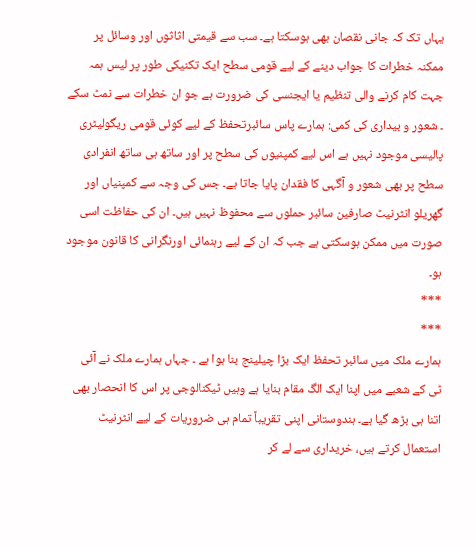یہاں تک کہ جانی نقصان بھی ہوسکتا ہے۔ سب سے قیمتی اثاثوں اور وسائل پر ممکنہ خطرات کا جواب دینے کے لیے قومی سطح ایک تکنیکی طور پر لیس ہمہ جہت کام کرنے والی تنظیم یا ایجنسی کی ضرورت ہے جو ان خطرات سے نمٹ سکے ۔ شعور و بیداری کی کمی: ہمارے پاس سائبرتحفظ کے لیے کوئی قومی ریگولیٹری پالیسی موجود نہیں ہے اس لیے کمپنیوں کی سطح پر اور ساتھ ہی ساتھ انفرادی سطح پر بھی شعور و آگہی کا فقدان پایا جاتا ہے۔ جس کی وجہ سے کمپنیاں اور گھریلو انٹرنیٹ صارفین سائبر حملوں سے محفوظ نہیں ہیں۔ ان کی حفاظت اسی صورت میں ممکن ہوسکتی ہے جب کہ ان کے لیے رہنمائی اورنگرانی کا قانون موجود ہو۔
***
***
ہمارے ملک میں سائبر تحفظ ایک بڑا چیلینج بنا ہوا ہے ۔ جہاں ہمارے ملک نے آئی ٹی کے شعبے میں اپنا ایک الگ مقام بنایا ہے وہیں ٹیکنالوجی پر اس کا انحصار بھی اتنا ہی بڑھ گیا ہے۔ ہندوستانی اپنی تقریباً تمام ہی ضروریات کے لیے انٹرنیٹ استعمال کرتے ہیں، خریداری سے لے کر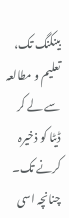بینکنگ تک، تعلیم و مطالعہ سے لے کر ڈیٹا کو ذخیرہ کرنے تک۔ چنانچہ اسی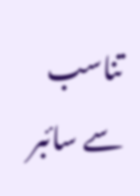تناسب سے سائبر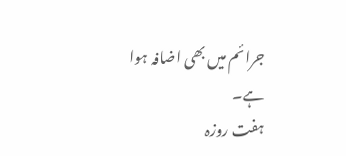جرائم میں بھی اضافہ ہوا ہے۔
ہفت روزہ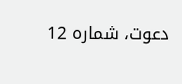دعوت، شمارہ 12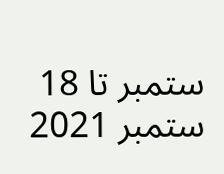ستمبر تا 18 ستمبر 2021